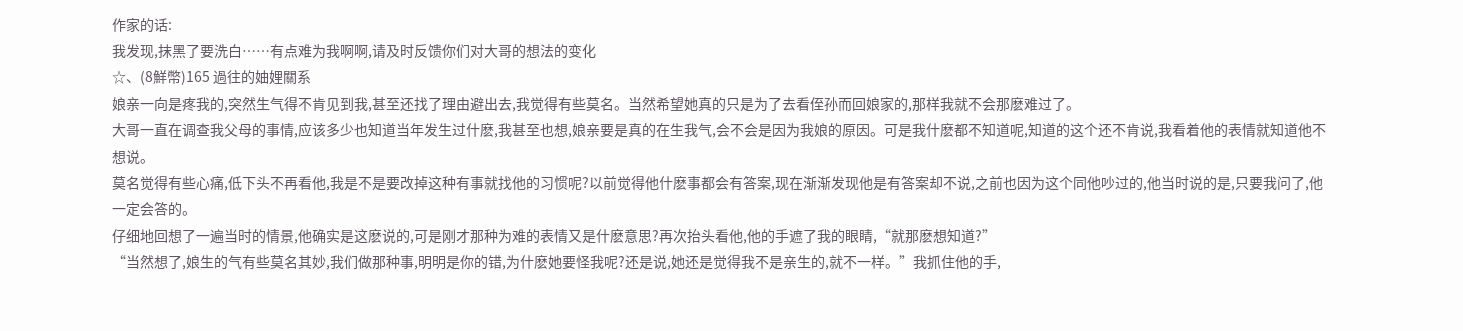作家的话:
我发现,抹黑了要洗白……有点难为我啊啊,请及时反馈你们对大哥的想法的变化
☆、(8鮮幣)165 過往的妯娌關系
娘亲一向是疼我的,突然生气得不肯见到我,甚至还找了理由避出去,我觉得有些莫名。当然希望她真的只是为了去看侄孙而回娘家的,那样我就不会那麽难过了。
大哥一直在调查我父母的事情,应该多少也知道当年发生过什麽,我甚至也想,娘亲要是真的在生我气,会不会是因为我娘的原因。可是我什麽都不知道呢,知道的这个还不肯说,我看着他的表情就知道他不想说。
莫名觉得有些心痛,低下头不再看他,我是不是要改掉这种有事就找他的习惯呢?以前觉得他什麽事都会有答案,现在渐渐发现他是有答案却不说,之前也因为这个同他吵过的,他当时说的是,只要我问了,他一定会答的。
仔细地回想了一遍当时的情景,他确实是这麽说的,可是刚才那种为难的表情又是什麽意思?再次抬头看他,他的手遮了我的眼睛,“就那麽想知道?”
“当然想了,娘生的气有些莫名其妙,我们做那种事,明明是你的错,为什麽她要怪我呢?还是说,她还是觉得我不是亲生的,就不一样。”我抓住他的手,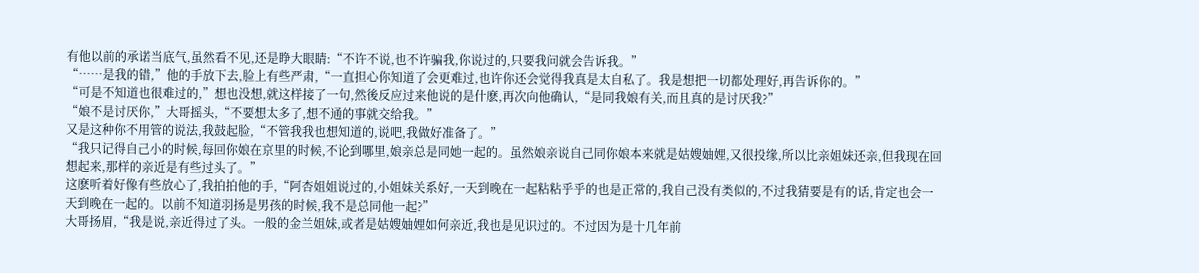有他以前的承诺当底气,虽然看不见,还是睁大眼睛:“不许不说,也不许骗我,你说过的,只要我问就会告诉我。”
“……是我的错,”他的手放下去,脸上有些严肃,“一直担心你知道了会更难过,也许你还会觉得我真是太自私了。我是想把一切都处理好,再告诉你的。”
“可是不知道也很难过的,”想也没想,就这样接了一句,然後反应过来他说的是什麽,再次向他确认,“是同我娘有关,而且真的是讨厌我?”
“娘不是讨厌你,”大哥摇头,“不要想太多了,想不通的事就交给我。”
又是这种你不用管的说法,我鼓起脸,“不管我我也想知道的,说吧,我做好准备了。”
“我只记得自己小的时候,每回你娘在京里的时候,不论到哪里,娘亲总是同她一起的。虽然娘亲说自己同你娘本来就是姑嫂妯娌,又很投缘,所以比亲姐妹还亲,但我现在回想起来,那样的亲近是有些过头了。”
这麽听着好像有些放心了,我拍拍他的手,“阿杏姐姐说过的,小姐妹关系好,一天到晚在一起粘粘乎乎的也是正常的,我自己没有类似的,不过我猜要是有的话,肯定也会一天到晚在一起的。以前不知道羽扬是男孩的时候,我不是总同他一起?”
大哥扬眉,“我是说,亲近得过了头。一般的金兰姐妹,或者是姑嫂妯娌如何亲近,我也是见识过的。不过因为是十几年前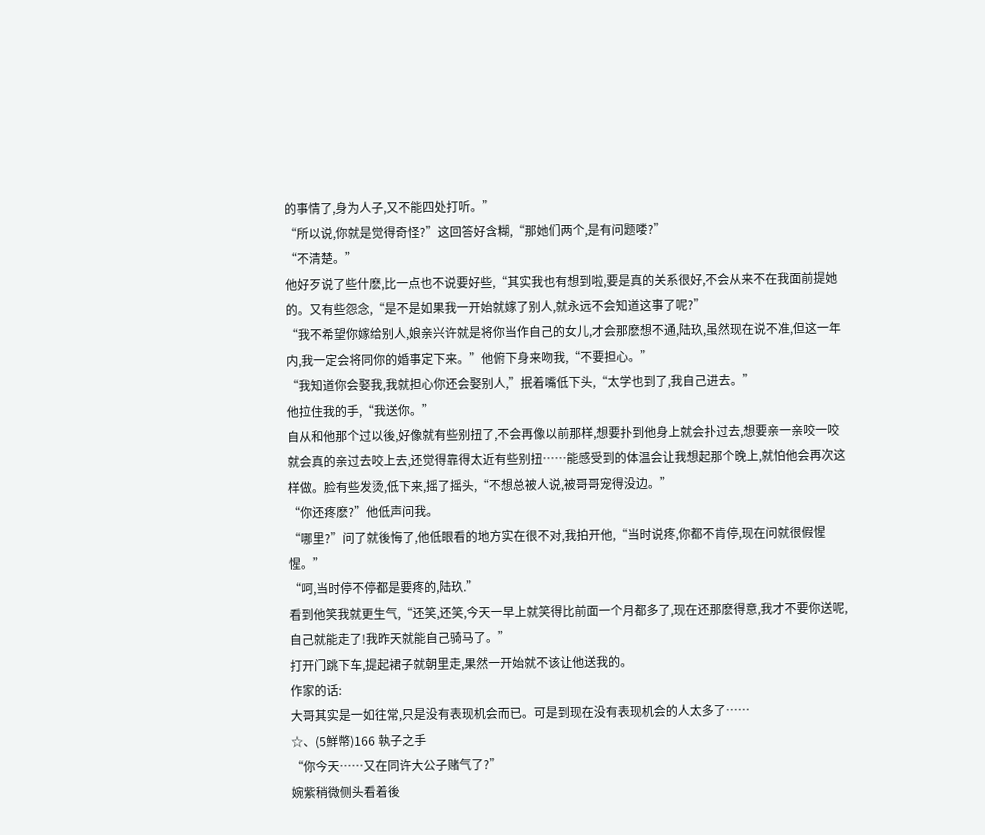的事情了,身为人子,又不能四处打听。”
“所以说,你就是觉得奇怪?”这回答好含糊,“那她们两个,是有问题喽?”
“不清楚。”
他好歹说了些什麽,比一点也不说要好些,“其实我也有想到啦,要是真的关系很好,不会从来不在我面前提她的。又有些怨念,“是不是如果我一开始就嫁了别人,就永远不会知道这事了呢?”
“我不希望你嫁给别人,娘亲兴许就是将你当作自己的女儿,才会那麽想不通,陆玖,虽然现在说不准,但这一年内,我一定会将同你的婚事定下来。”他俯下身来吻我,“不要担心。”
“我知道你会娶我,我就担心你还会娶别人,”抿着嘴低下头,“太学也到了,我自己进去。”
他拉住我的手,“我送你。”
自从和他那个过以後,好像就有些别扭了,不会再像以前那样,想要扑到他身上就会扑过去,想要亲一亲咬一咬就会真的亲过去咬上去,还觉得靠得太近有些别扭……能感受到的体温会让我想起那个晚上,就怕他会再次这样做。脸有些发烫,低下来,摇了摇头,“不想总被人说,被哥哥宠得没边。”
“你还疼麽?”他低声问我。
“哪里?”问了就後悔了,他低眼看的地方实在很不对,我拍开他,“当时说疼,你都不肯停,现在问就很假惺惺。”
“呵,当时停不停都是要疼的,陆玖.”
看到他笑我就更生气,“还笑,还笑,今天一早上就笑得比前面一个月都多了,现在还那麽得意,我才不要你送呢,自己就能走了!我昨天就能自己骑马了。”
打开门跳下车,提起裙子就朝里走,果然一开始就不该让他送我的。
作家的话:
大哥其实是一如往常,只是没有表现机会而已。可是到现在没有表现机会的人太多了……
☆、(5鮮幣)166 執子之手
“你今天……又在同许大公子赌气了?”
婉紫稍微侧头看着後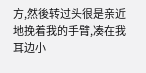方,然後转过头很是亲近地挽着我的手臂,凑在我耳边小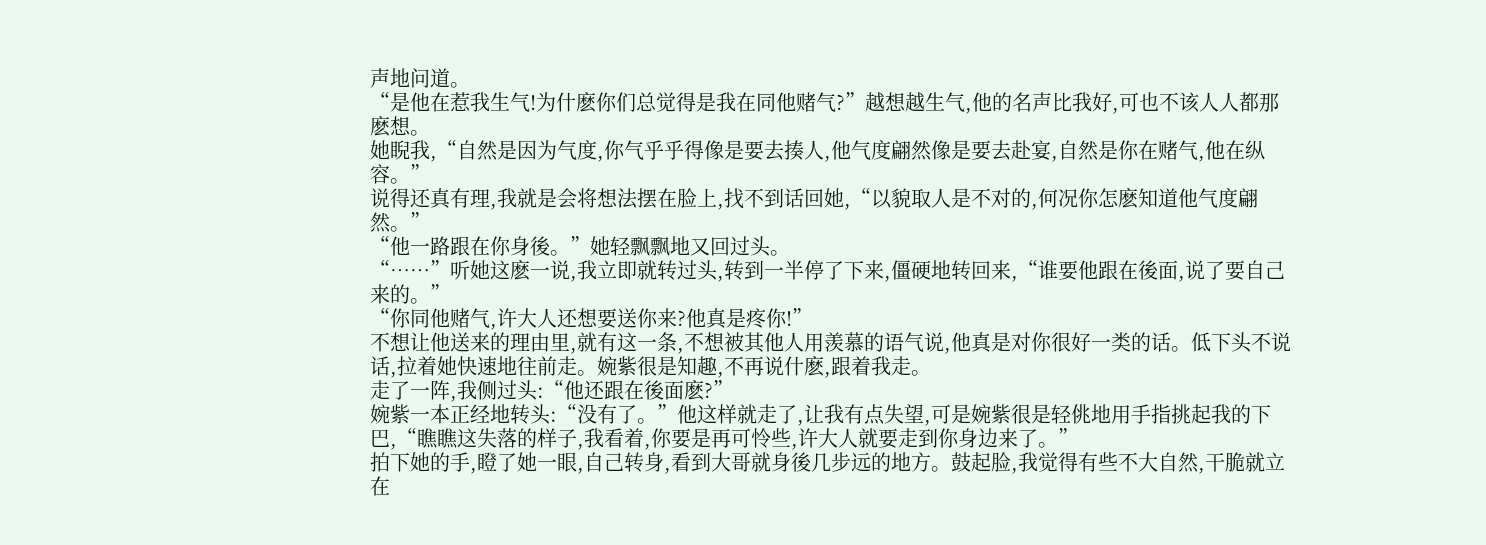声地问道。
“是他在惹我生气!为什麽你们总觉得是我在同他赌气?”越想越生气,他的名声比我好,可也不该人人都那麽想。
她睨我,“自然是因为气度,你气乎乎得像是要去揍人,他气度翩然像是要去赴宴,自然是你在赌气,他在纵容。”
说得还真有理,我就是会将想法摆在脸上,找不到话回她,“以貌取人是不对的,何况你怎麽知道他气度翩然。”
“他一路跟在你身後。”她轻飘飘地又回过头。
“……”听她这麽一说,我立即就转过头,转到一半停了下来,僵硬地转回来,“谁要他跟在後面,说了要自己来的。”
“你同他赌气,许大人还想要送你来?他真是疼你!”
不想让他送来的理由里,就有这一条,不想被其他人用羡慕的语气说,他真是对你很好一类的话。低下头不说话,拉着她快速地往前走。婉紫很是知趣,不再说什麽,跟着我走。
走了一阵,我侧过头:“他还跟在後面麽?”
婉紫一本正经地转头:“没有了。”他这样就走了,让我有点失望,可是婉紫很是轻佻地用手指挑起我的下巴,“瞧瞧这失落的样子,我看着,你要是再可怜些,许大人就要走到你身边来了。”
拍下她的手,瞪了她一眼,自己转身,看到大哥就身後几步远的地方。鼓起脸,我觉得有些不大自然,干脆就立在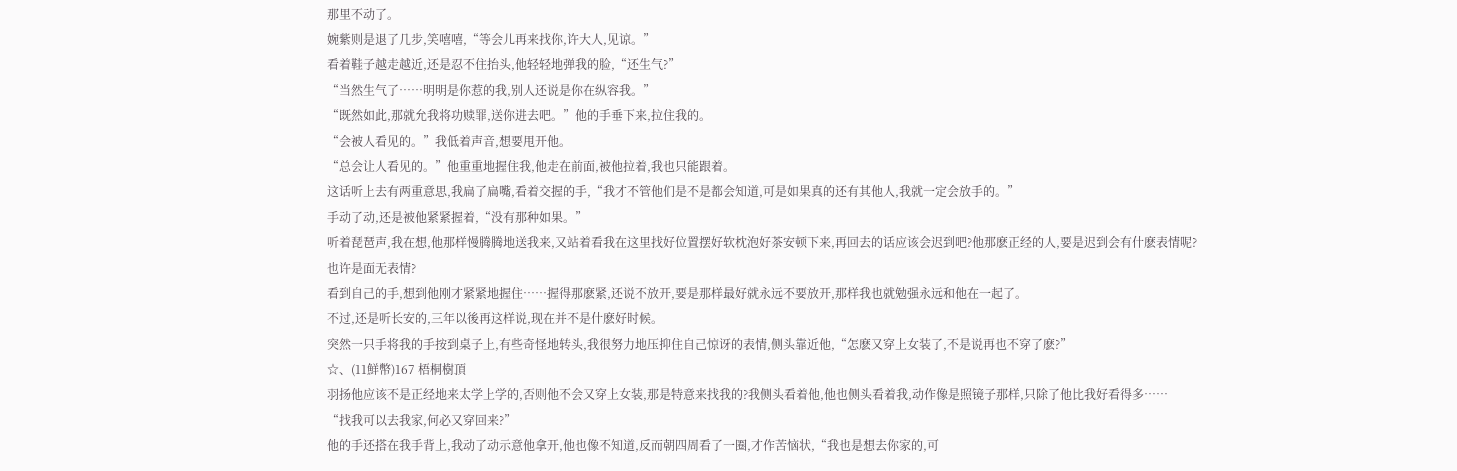那里不动了。
婉紫则是退了几步,笑嘻嘻,“等会儿再来找你,许大人,见谅。”
看着鞋子越走越近,还是忍不住抬头,他轻轻地弹我的脸,“还生气?”
“当然生气了……明明是你惹的我,别人还说是你在纵容我。”
“既然如此,那就允我将功赎罪,送你进去吧。”他的手垂下来,拉住我的。
“会被人看见的。”我低着声音,想要甩开他。
“总会让人看见的。”他重重地握住我,他走在前面,被他拉着,我也只能跟着。
这话听上去有两重意思,我扁了扁嘴,看着交握的手,“我才不管他们是不是都会知道,可是如果真的还有其他人,我就一定会放手的。”
手动了动,还是被他紧紧握着,“没有那种如果。”
听着琵琶声,我在想,他那样慢腾腾地送我来,又站着看我在这里找好位置摆好软枕泡好茶安顿下来,再回去的话应该会迟到吧?他那麽正经的人,要是迟到会有什麽表情呢?
也许是面无表情?
看到自己的手,想到他刚才紧紧地握住……握得那麽紧,还说不放开,要是那样最好就永远不要放开,那样我也就勉强永远和他在一起了。
不过,还是听长安的,三年以後再这样说,现在并不是什麽好时候。
突然一只手将我的手按到桌子上,有些奇怪地转头,我很努力地压抑住自己惊讶的表情,侧头靠近他,“怎麽又穿上女装了,不是说再也不穿了麽?”
☆、(11鮮幣)167 梧桐樹頂
羽扬他应该不是正经地来太学上学的,否则他不会又穿上女装,那是特意来找我的?我侧头看着他,他也侧头看着我,动作像是照镜子那样,只除了他比我好看得多……
“找我可以去我家,何必又穿回来?”
他的手还搭在我手背上,我动了动示意他拿开,他也像不知道,反而朝四周看了一圈,才作苦恼状,“我也是想去你家的,可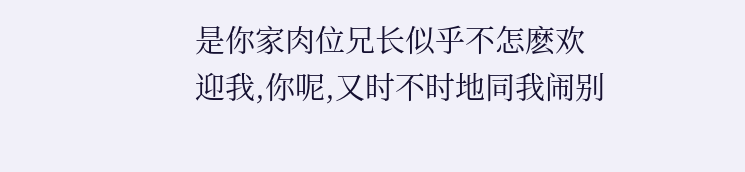是你家肉位兄长似乎不怎麽欢迎我,你呢,又时不时地同我闹别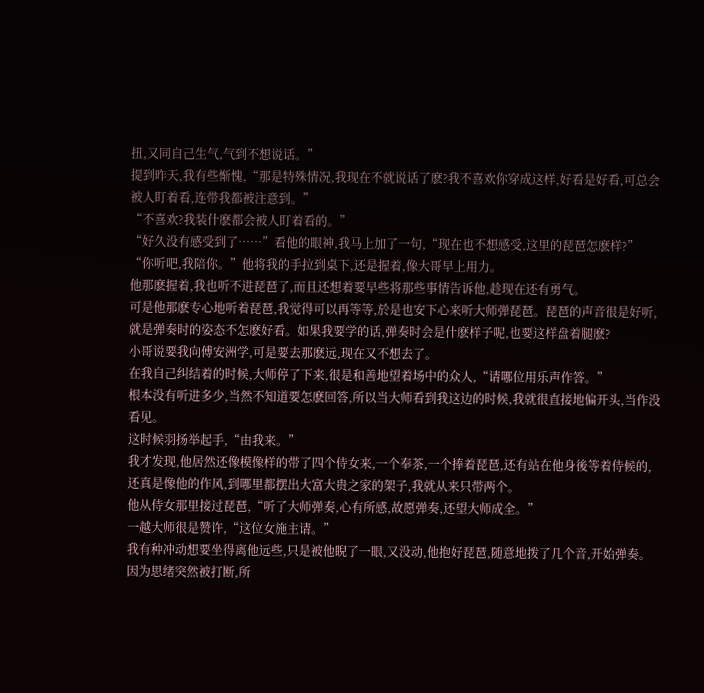扭,又同自己生气,气到不想说话。”
提到昨天,我有些惭愧,“那是特殊情况,我现在不就说话了麽?我不喜欢你穿成这样,好看是好看,可总会被人盯着看,连带我都被注意到。”
“不喜欢?我装什麽都会被人盯着看的。”
“好久没有感受到了……”看他的眼神,我马上加了一句,“现在也不想感受,这里的琵琶怎麽样?”
“你听吧,我陪你。”他将我的手拉到桌下,还是握着,像大哥早上用力。
他那麽握着,我也听不进琵琶了,而且还想着要早些将那些事情告诉他,趁现在还有勇气。
可是他那麽专心地听着琵琶,我觉得可以再等等,於是也安下心来听大师弹琵琶。琵琶的声音很是好听,就是弹奏时的姿态不怎麽好看。如果我要学的话,弹奏时会是什麽样子呢,也要这样盘着腿麽?
小哥说要我向傅安洲学,可是要去那麽远,现在又不想去了。
在我自己纠结着的时候,大师停了下来,很是和善地望着场中的众人,“请哪位用乐声作答。”
根本没有听进多少,当然不知道要怎麽回答,所以当大师看到我这边的时候,我就很直接地偏开头,当作没看见。
这时候羽扬举起手,“由我来。”
我才发现,他居然还像模像样的带了四个侍女来,一个奉茶,一个捧着琵琶,还有站在他身後等着侍候的,还真是像他的作风,到哪里都摆出大富大贵之家的架子,我就从来只带两个。
他从侍女那里接过琵琶,“听了大师弹奏,心有所感,故愿弹奏,还望大师成全。”
一越大师很是赞许,“这位女施主请。”
我有种冲动想要坐得离他远些,只是被他睨了一眼,又没动,他抱好琵琶,随意地拨了几个音,开始弹奏。
因为思绪突然被打断,所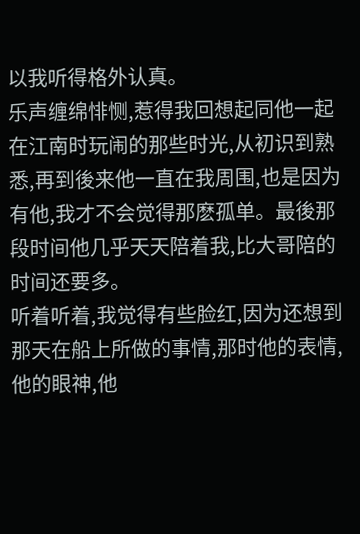以我听得格外认真。
乐声缠绵悱恻,惹得我回想起同他一起在江南时玩闹的那些时光,从初识到熟悉,再到後来他一直在我周围,也是因为有他,我才不会觉得那麽孤单。最後那段时间他几乎天天陪着我,比大哥陪的时间还要多。
听着听着,我觉得有些脸红,因为还想到那天在船上所做的事情,那时他的表情,他的眼神,他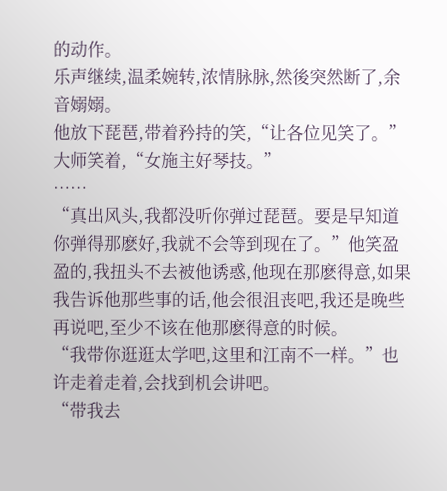的动作。
乐声继续,温柔婉转,浓情脉脉,然後突然断了,余音嫋嫋。
他放下琵琶,带着矜持的笑,“让各位见笑了。”
大师笑着,“女施主好琴技。”
……
“真出风头,我都没听你弹过琵琶。要是早知道你弹得那麽好,我就不会等到现在了。”他笑盈盈的,我扭头不去被他诱惑,他现在那麽得意,如果我告诉他那些事的话,他会很沮丧吧,我还是晚些再说吧,至少不该在他那麽得意的时候。
“我带你逛逛太学吧,这里和江南不一样。”也许走着走着,会找到机会讲吧。
“带我去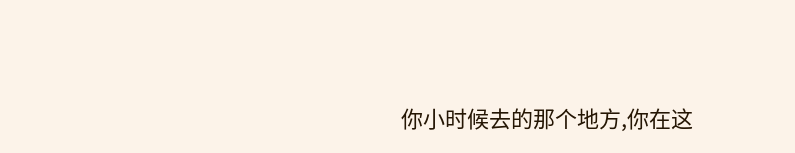你小时候去的那个地方,你在这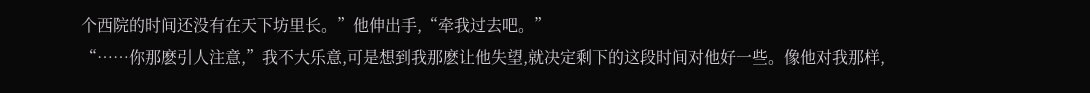个西院的时间还没有在天下坊里长。”他伸出手,“牵我过去吧。”
“……你那麽引人注意,”我不大乐意,可是想到我那麽让他失望,就决定剩下的这段时间对他好一些。像他对我那样,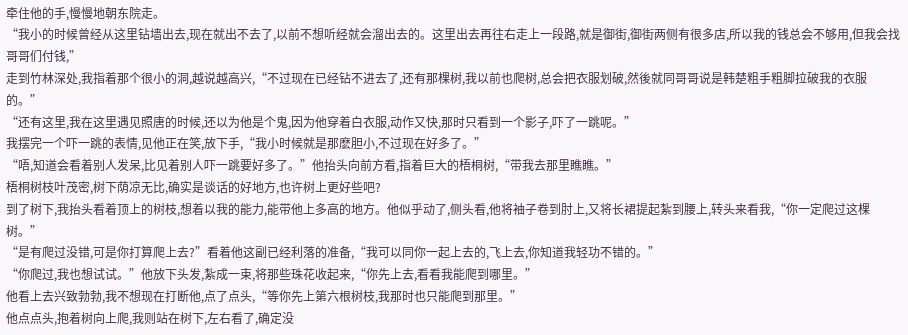牵住他的手,慢慢地朝东院走。
“我小的时候曾经从这里钻墙出去,现在就出不去了,以前不想听经就会溜出去的。这里出去再往右走上一段路,就是御街,御街两侧有很多店,所以我的钱总会不够用,但我会找哥哥们付钱,”
走到竹林深处,我指着那个很小的洞,越说越高兴,“不过现在已经钻不进去了,还有那棵树,我以前也爬树,总会把衣服划破,然後就同哥哥说是韩楚粗手粗脚拉破我的衣服的。”
“还有这里,我在这里遇见照唐的时候,还以为他是个鬼,因为他穿着白衣服,动作又快,那时只看到一个影子,吓了一跳呢。”
我摆完一个吓一跳的表情,见他正在笑,放下手,“我小时候就是那麽胆小,不过现在好多了。”
“唔,知道会看着别人发呆,比见着别人吓一跳要好多了。”他抬头向前方看,指着巨大的梧桐树,“带我去那里瞧瞧。”
梧桐树枝叶茂密,树下荫凉无比,确实是谈话的好地方,也许树上更好些吧?
到了树下,我抬头看着顶上的树枝,想着以我的能力,能带他上多高的地方。他似乎动了,侧头看,他将袖子卷到肘上,又将长裙提起紮到腰上,转头来看我,“你一定爬过这棵树。”
“是有爬过没错,可是你打算爬上去?”看着他这副已经利落的准备,“我可以同你一起上去的,飞上去,你知道我轻功不错的。”
“你爬过,我也想试试。”他放下头发,紮成一束,将那些珠花收起来,“你先上去,看看我能爬到哪里。”
他看上去兴致勃勃,我不想现在打断他,点了点头,“等你先上第六根树枝,我那时也只能爬到那里。”
他点点头,抱着树向上爬,我则站在树下,左右看了,确定没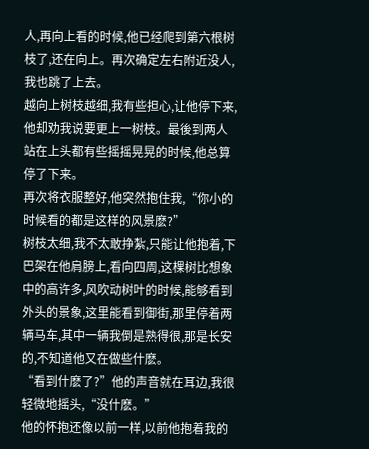人,再向上看的时候,他已经爬到第六根树枝了,还在向上。再次确定左右附近没人,我也跳了上去。
越向上树枝越细,我有些担心,让他停下来,他却劝我说要更上一树枝。最後到两人站在上头都有些摇摇晃晃的时候,他总算停了下来。
再次将衣服整好,他突然抱住我,“你小的时候看的都是这样的风景麽?”
树枝太细,我不太敢挣紮,只能让他抱着,下巴架在他肩膀上,看向四周,这棵树比想象中的高许多,风吹动树叶的时候,能够看到外头的景象,这里能看到御街,那里停着两辆马车,其中一辆我倒是熟得很,那是长安的,不知道他又在做些什麽。
“看到什麽了?”他的声音就在耳边,我很轻微地摇头,“没什麽。”
他的怀抱还像以前一样,以前他抱着我的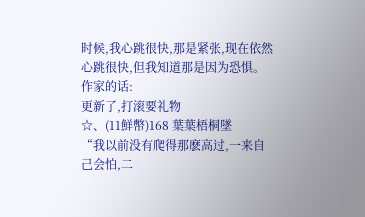时候,我心跳很快,那是紧张,现在依然心跳很快,但我知道那是因为恐惧。
作家的话:
更新了,打滚要礼物
☆、(11鮮幣)168 葉葉梧桐墜
“我以前没有爬得那麽高过,一来自己会怕,二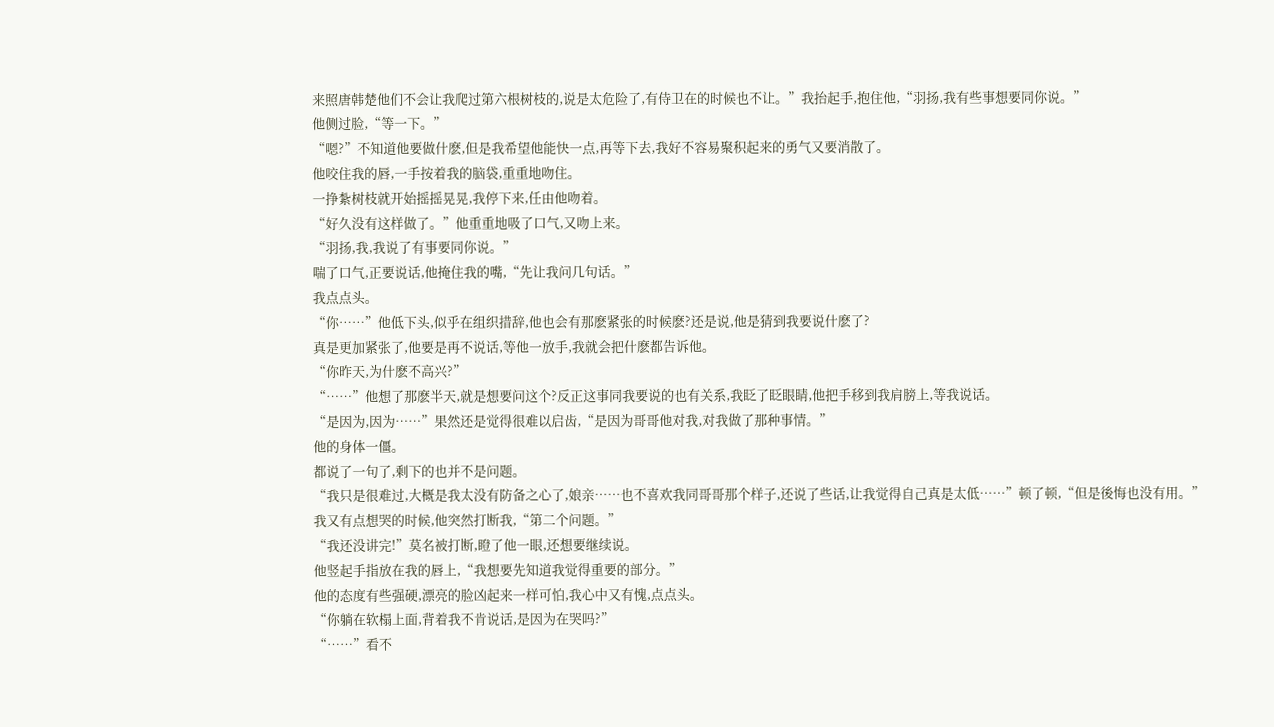来照唐韩楚他们不会让我爬过第六根树枝的,说是太危险了,有侍卫在的时候也不让。”我抬起手,抱住他,“羽扬,我有些事想要同你说。”
他侧过脸,“等一下。”
“嗯?”不知道他要做什麽,但是我希望他能快一点,再等下去,我好不容易聚积起来的勇气又要消散了。
他咬住我的唇,一手按着我的脑袋,重重地吻住。
一挣紮树枝就开始摇摇晃晃,我停下来,任由他吻着。
“好久没有这样做了。”他重重地吸了口气,又吻上来。
“羽扬,我,我说了有事要同你说。”
喘了口气,正要说话,他掩住我的嘴,“先让我问几句话。”
我点点头。
“你……”他低下头,似乎在组织措辞,他也会有那麽紧张的时候麽?还是说,他是猜到我要说什麽了?
真是更加紧张了,他要是再不说话,等他一放手,我就会把什麽都告诉他。
“你昨天,为什麽不高兴?”
“……”他想了那麽半天,就是想要问这个?反正这事同我要说的也有关系,我眨了眨眼睛,他把手移到我肩膀上,等我说话。
“是因为,因为……”果然还是觉得很难以启齿,“是因为哥哥他对我,对我做了那种事情。”
他的身体一僵。
都说了一句了,剩下的也并不是问题。
“我只是很难过,大概是我太没有防备之心了,娘亲……也不喜欢我同哥哥那个样子,还说了些话,让我觉得自己真是太低……”顿了顿,“但是後悔也没有用。”
我又有点想哭的时候,他突然打断我,“第二个问题。”
“我还没讲完!”莫名被打断,瞪了他一眼,还想要继续说。
他竖起手指放在我的唇上,“我想要先知道我觉得重要的部分。”
他的态度有些强硬,漂亮的脸凶起来一样可怕,我心中又有愧,点点头。
“你躺在软榻上面,背着我不肯说话,是因为在哭吗?”
“……”看不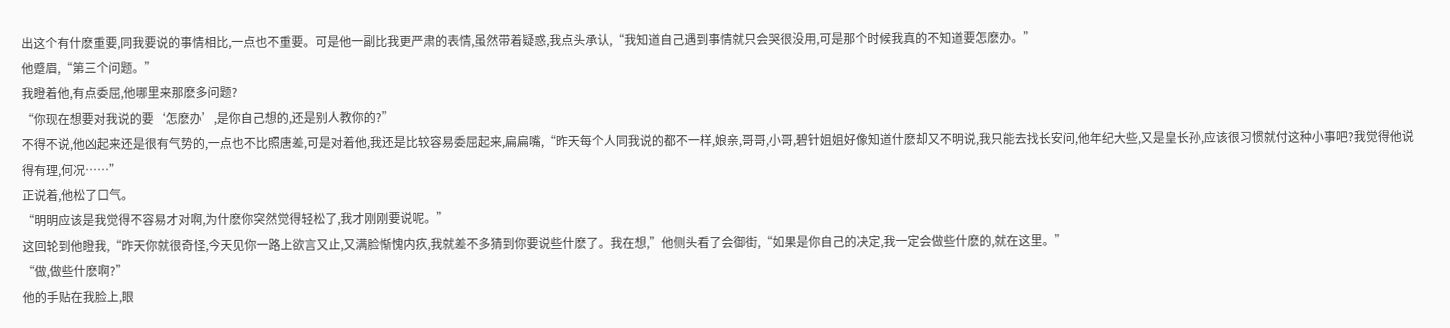出这个有什麽重要,同我要说的事情相比,一点也不重要。可是他一副比我更严肃的表情,虽然带着疑惑,我点头承认,“我知道自己遇到事情就只会哭很没用,可是那个时候我真的不知道要怎麽办。”
他蹙眉,“第三个问题。”
我瞪着他,有点委屈,他哪里来那麽多问题?
“你现在想要对我说的要‘怎麽办’,是你自己想的,还是别人教你的?”
不得不说,他凶起来还是很有气势的,一点也不比照唐差,可是对着他,我还是比较容易委屈起来,扁扁嘴,“昨天每个人同我说的都不一样,娘亲,哥哥,小哥,碧针姐姐好像知道什麽却又不明说,我只能去找长安问,他年纪大些,又是皇长孙,应该很习惯就付这种小事吧?我觉得他说得有理,何况……”
正说着,他松了口气。
“明明应该是我觉得不容易才对啊,为什麽你突然觉得轻松了,我才刚刚要说呢。”
这回轮到他瞪我,“昨天你就很奇怪,今天见你一路上欲言又止,又满脸惭愧内疚,我就差不多猜到你要说些什麽了。我在想,”他侧头看了会御街,“如果是你自己的决定,我一定会做些什麽的,就在这里。”
“做,做些什麽啊?”
他的手贴在我脸上,眼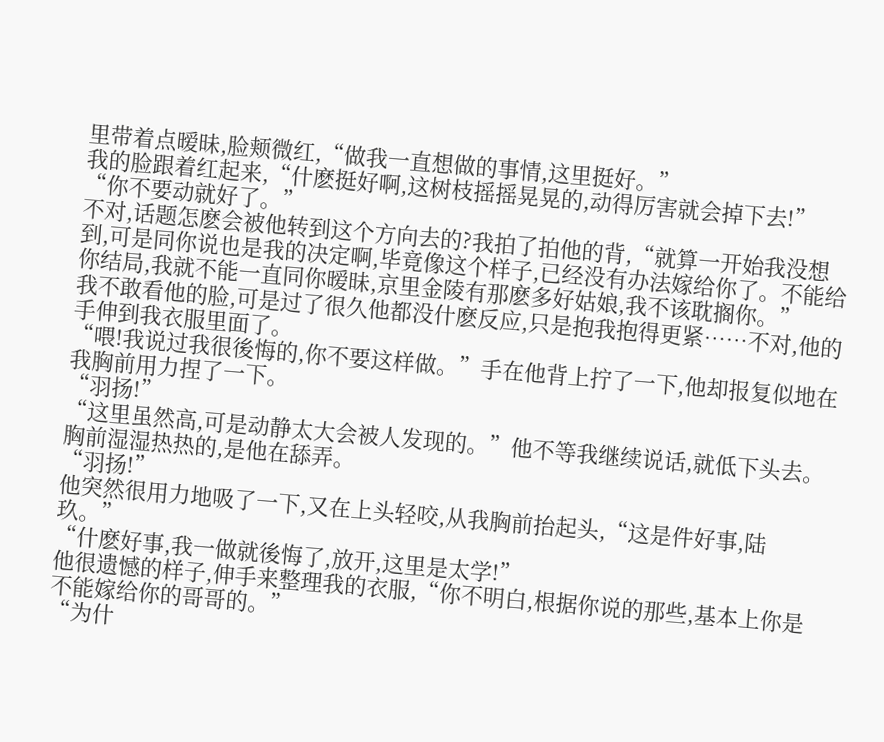里带着点暧昧,脸颊微红,“做我一直想做的事情,这里挺好。”
我的脸跟着红起来,“什麽挺好啊,这树枝摇摇晃晃的,动得厉害就会掉下去!”
“你不要动就好了。”
不对,话题怎麽会被他转到这个方向去的?我拍了拍他的背,“就算一开始我没想到,可是同你说也是我的决定啊,毕竟像这个样子,已经没有办法嫁给你了。不能给你结局,我就不能一直同你暧昧,京里金陵有那麽多好姑娘,我不该耽搁你。”
我不敢看他的脸,可是过了很久他都没什麽反应,只是抱我抱得更紧……不对,他的手伸到我衣服里面了。
“喂!我说过我很後悔的,你不要这样做。”手在他背上拧了一下,他却报复似地在我胸前用力捏了一下。
“羽扬!”
“这里虽然高,可是动静太大会被人发现的。”他不等我继续说话,就低下头去。
胸前湿湿热热的,是他在舔弄。
“羽扬!”
他突然很用力地吸了一下,又在上头轻咬,从我胸前抬起头,“这是件好事,陆玖。”
“什麽好事,我一做就後悔了,放开,这里是太学!”
他很遗憾的样子,伸手来整理我的衣服,“你不明白,根据你说的那些,基本上你是不能嫁给你的哥哥的。”
“为什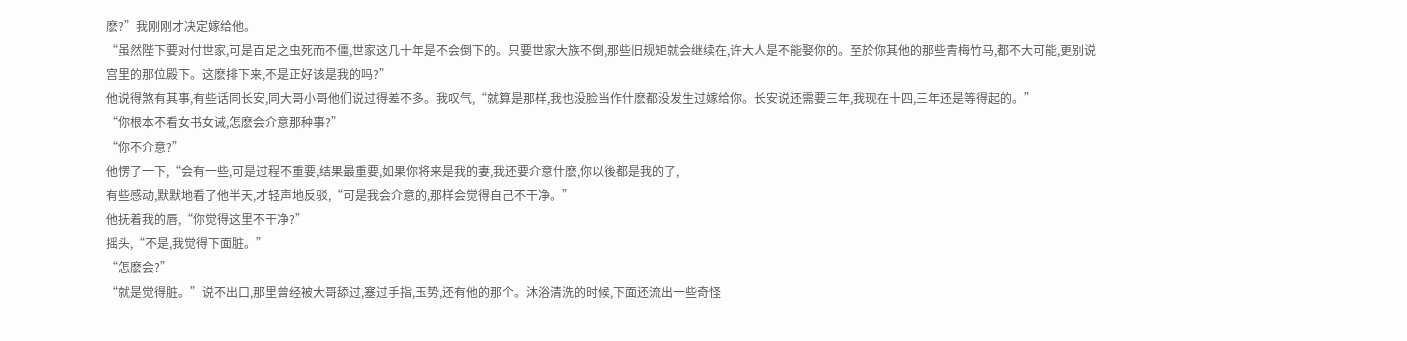麽?”我刚刚才决定嫁给他。
“虽然陛下要对付世家,可是百足之虫死而不僵,世家这几十年是不会倒下的。只要世家大族不倒,那些旧规矩就会继续在,许大人是不能娶你的。至於你其他的那些青梅竹马,都不大可能,更别说宫里的那位殿下。这麽排下来,不是正好该是我的吗?”
他说得煞有其事,有些话同长安,同大哥小哥他们说过得差不多。我叹气,“就算是那样,我也没脸当作什麽都没发生过嫁给你。长安说还需要三年,我现在十四,三年还是等得起的。”
“你根本不看女书女诫,怎麽会介意那种事?”
“你不介意?”
他愣了一下,“会有一些,可是过程不重要,结果最重要,如果你将来是我的妻,我还要介意什麽,你以後都是我的了,
有些感动,默默地看了他半天,才轻声地反驳,“可是我会介意的,那样会觉得自己不干净。”
他抚着我的唇,“你觉得这里不干净?”
摇头,“不是,我觉得下面脏。”
“怎麽会?”
“就是觉得脏。”说不出口,那里曾经被大哥舔过,塞过手指,玉势,还有他的那个。沐浴清洗的时候,下面还流出一些奇怪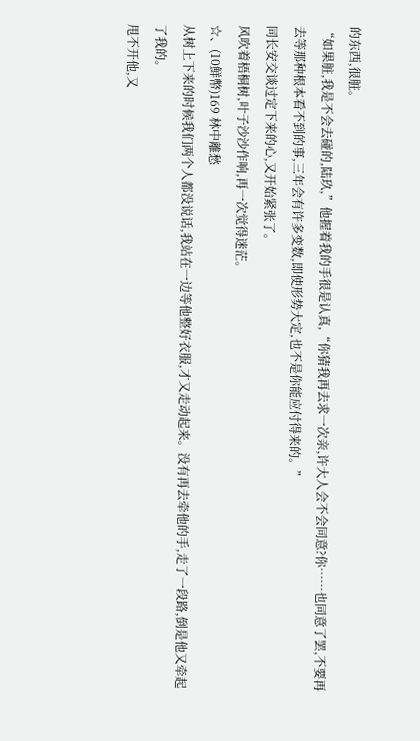的东西,很脏。
“如果脏,我是不会去碰的,陆玖,”他握着我的手很是认真,“你猜我再去求一次亲,许大人会不会同意?你……也同意了罢,不要再去等那种根本看不到的事,三年会有许多变数,即使形势大定,也不是你能应付得来的。”
同长安交谈过定下来的心,又开始紧张了。
风吹着梧桐树,叶子沙沙作响,再一次觉得迷茫。
☆、(10鮮幣)169 林中離愁
从树上下来的时候我们两个人都没说话,我站在一边等他整好衣服,才又走动起来。没有再去牵他的手,走了一段路,倒是他又牵起了我的。
甩不开他,又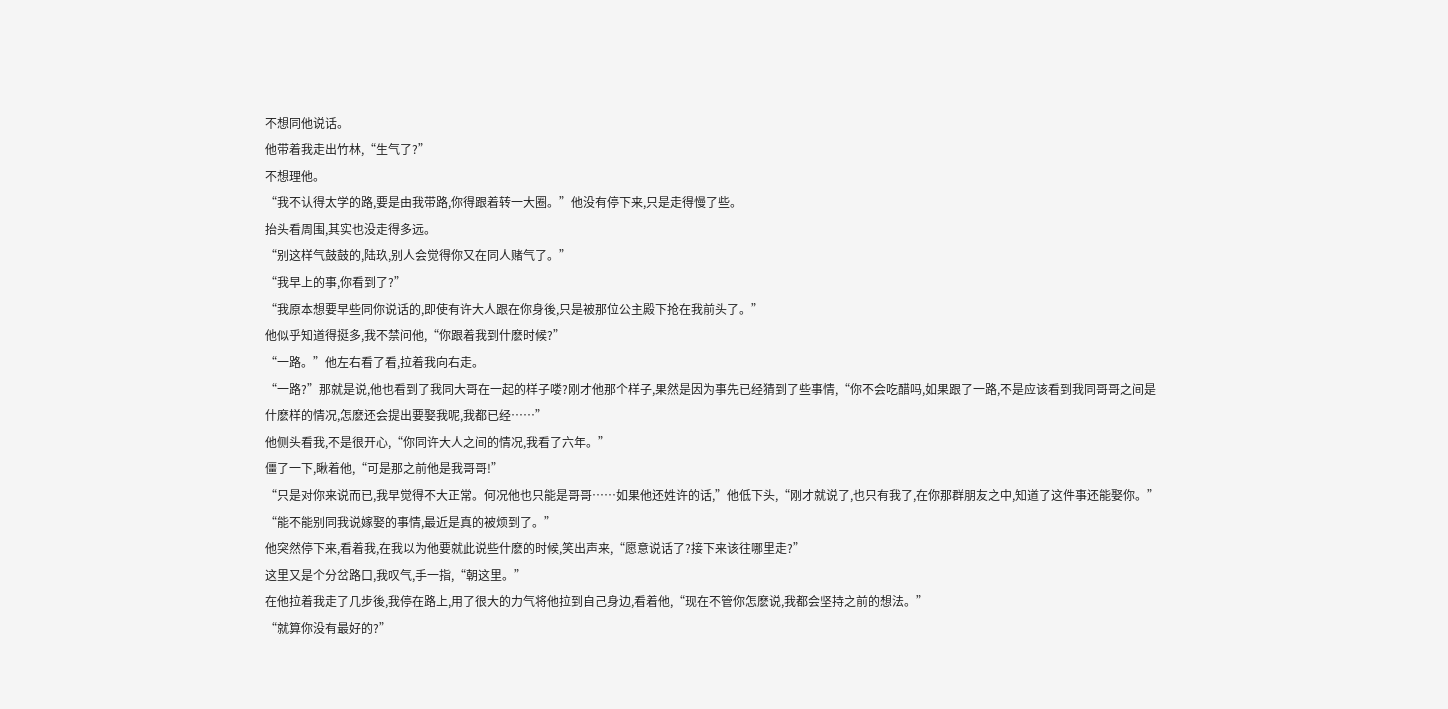不想同他说话。
他带着我走出竹林,“生气了?”
不想理他。
“我不认得太学的路,要是由我带路,你得跟着转一大圈。”他没有停下来,只是走得慢了些。
抬头看周围,其实也没走得多远。
“别这样气鼓鼓的,陆玖,别人会觉得你又在同人赌气了。”
“我早上的事,你看到了?”
“我原本想要早些同你说话的,即使有许大人跟在你身後,只是被那位公主殿下抢在我前头了。”
他似乎知道得挺多,我不禁问他,“你跟着我到什麽时候?”
“一路。”他左右看了看,拉着我向右走。
“一路?”那就是说,他也看到了我同大哥在一起的样子喽?刚才他那个样子,果然是因为事先已经猜到了些事情,“你不会吃醋吗,如果跟了一路,不是应该看到我同哥哥之间是什麽样的情况,怎麽还会提出要娶我呢,我都已经……”
他侧头看我,不是很开心,“你同许大人之间的情况,我看了六年。”
僵了一下,瞅着他,“可是那之前他是我哥哥!”
“只是对你来说而已,我早觉得不大正常。何况他也只能是哥哥……如果他还姓许的话,”他低下头,“刚才就说了,也只有我了,在你那群朋友之中,知道了这件事还能娶你。”
“能不能别同我说嫁娶的事情,最近是真的被烦到了。”
他突然停下来,看着我,在我以为他要就此说些什麽的时候,笑出声来,“愿意说话了?接下来该往哪里走?”
这里又是个分岔路口,我叹气,手一指,“朝这里。”
在他拉着我走了几步後,我停在路上,用了很大的力气将他拉到自己身边,看着他,“现在不管你怎麽说,我都会坚持之前的想法。”
“就算你没有最好的?”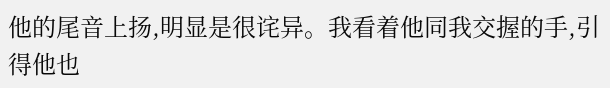他的尾音上扬,明显是很诧异。我看着他同我交握的手,引得他也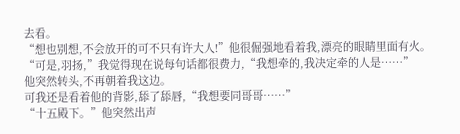去看。
“想也别想,不会放开的可不只有许大人!”他很倔强地看着我,漂亮的眼睛里面有火。
“可是,羽扬,”我觉得现在说每句话都很费力,“我想牵的,我决定牵的人是……”
他突然转头,不再朝着我这边。
可我还是看着他的背影,舔了舔唇,“我想要同哥哥……”
“十五殿下。”他突然出声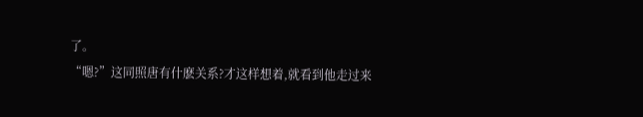了。
“嗯?”这同照唐有什麽关系?才这样想着,就看到他走过来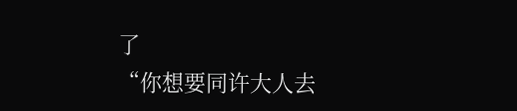了
“你想要同许大人去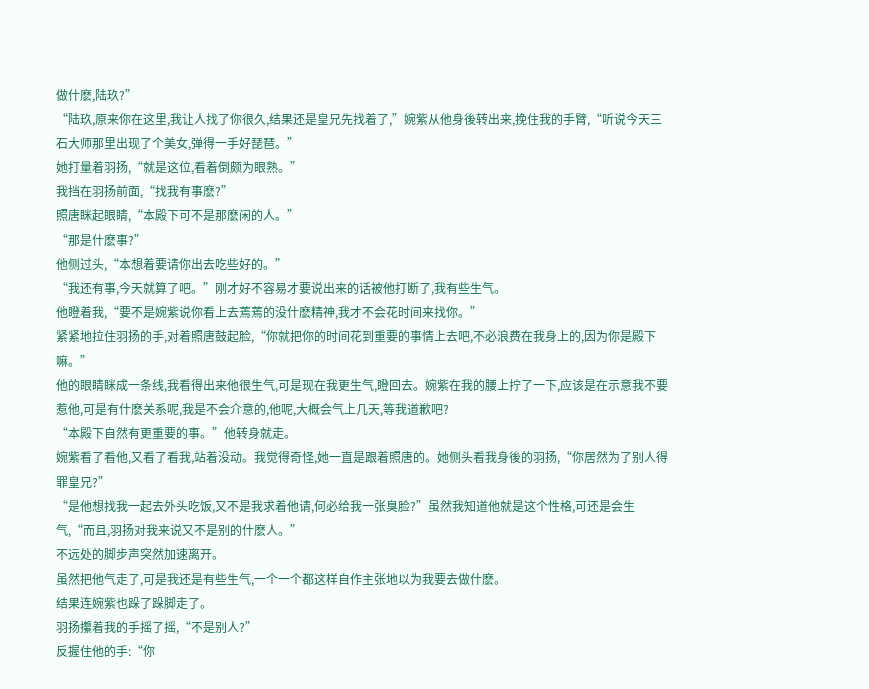做什麽,陆玖?”
“陆玖,原来你在这里,我让人找了你很久,结果还是皇兄先找着了,”婉紫从他身後转出来,挽住我的手臂,“听说今天三石大师那里出现了个美女,弹得一手好琵琶。”
她打量着羽扬,“就是这位,看着倒颇为眼熟。”
我挡在羽扬前面,“找我有事麽?”
照唐眯起眼睛,“本殿下可不是那麽闲的人。”
“那是什麽事?”
他侧过头,“本想着要请你出去吃些好的。”
“我还有事,今天就算了吧。”刚才好不容易才要说出来的话被他打断了,我有些生气。
他瞪着我,“要不是婉紫说你看上去蔫蔫的没什麽精神,我才不会花时间来找你。”
紧紧地拉住羽扬的手,对着照唐鼓起脸,“你就把你的时间花到重要的事情上去吧,不必浪费在我身上的,因为你是殿下嘛。”
他的眼睛眯成一条线,我看得出来他很生气,可是现在我更生气,瞪回去。婉紫在我的腰上拧了一下,应该是在示意我不要惹他,可是有什麽关系呢,我是不会介意的,他呢,大概会气上几天,等我道歉吧?
“本殿下自然有更重要的事。”他转身就走。
婉紫看了看他,又看了看我,站着没动。我觉得奇怪,她一直是跟着照唐的。她侧头看我身後的羽扬,“你居然为了别人得罪皇兄?”
“是他想找我一起去外头吃饭,又不是我求着他请,何必给我一张臭脸?”虽然我知道他就是这个性格,可还是会生气,“而且,羽扬对我来说又不是别的什麽人。”
不远处的脚步声突然加速离开。
虽然把他气走了,可是我还是有些生气,一个一个都这样自作主张地以为我要去做什麽。
结果连婉紫也跺了跺脚走了。
羽扬攥着我的手摇了摇,“不是别人?”
反握住他的手:“你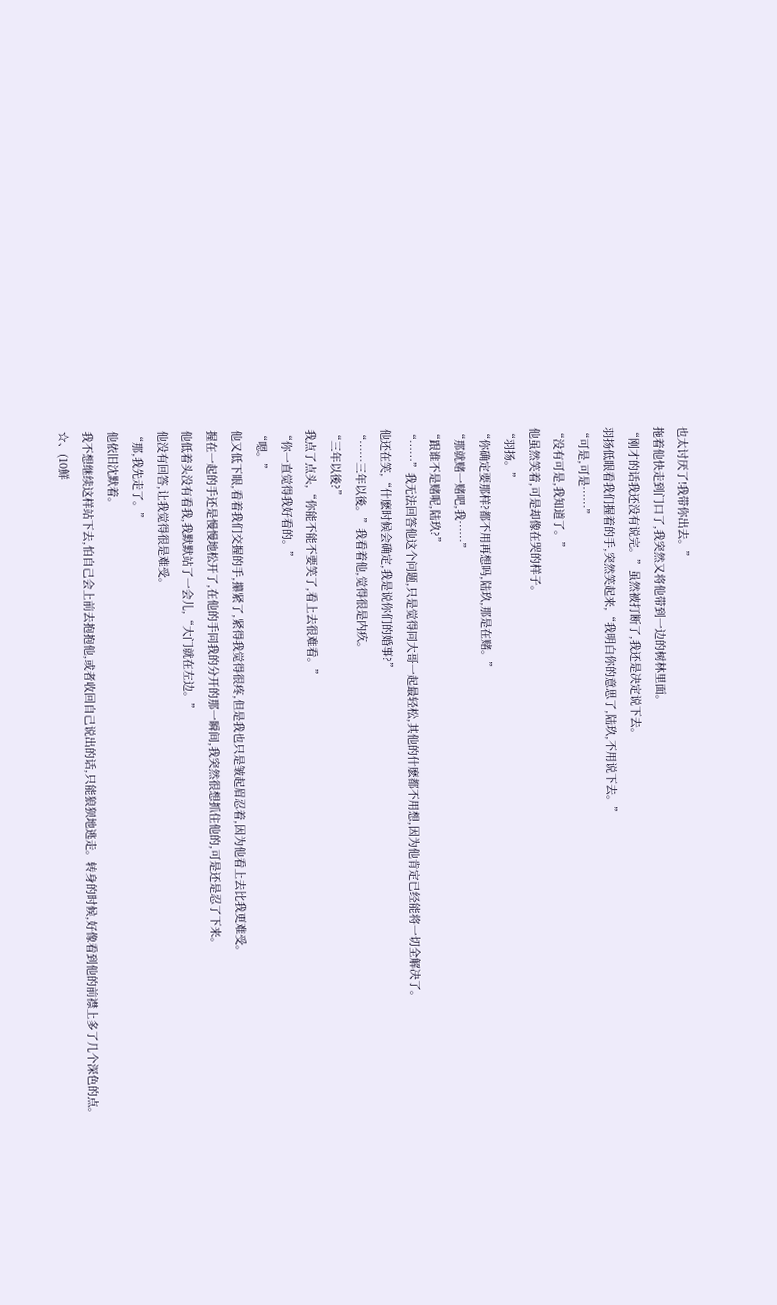也太讨厌了!我带你出去。”
拖着他快走到门口了,我突然又将他带到一边的树林里面。
“刚才的话我还没有说完。”虽然被打断了,我还是决定说下去。
羽扬低眼看我们握着的手,突然笑起来,“我明白你的意思了,陆玖,不用说下去。”
“可是,可是……”
“没有可是,我知道了。”
他虽然笑着,可是却像在哭的样子。
“羽扬。”
“你确定要那样?都不用再想吗,陆玖,那是在赌。”
“那就赌一赌吧,我……”
“跟谁不是赌呢,陆玖?”
“……”我无法回答他这个问题,只是觉得同大哥一起最轻松,其他的什麽都不用想,因为他肯定已经能将一切全解决了。
他还在笑,“什麽时候会确定,我是说你们的婚事?”
“……三年以後。”我看着他,觉得很是内疚。
“三年以後?”
我点了点头,“你能不能不要笑了,看上去很难看。”
“你一直觉得我好看的。”
“嗯。”
他又低下眼,看着我们交握的手,攥紧了,紧得我觉得很疼,但是我也只是皱起眉忍着,因为他看上去比我更难受。
握在一起的手还是慢慢地松开了,在他的手同我的分开的那一瞬间,我突然很想抓住他的,可是还是忍了下来。
他低着头没有看我,我默默站了一会儿,“大门就在左边。”
他没有回答,让我觉得很是难受。
“那,我先走了。”
他依旧沈默着。
我不想继续这样站下去,怕自己会上前去抱抱他,或者收回自己说出的话,只能狼狈地逃走。转身的时候,好像看到他的前襟上多了几个深色的点。
☆、(10鮮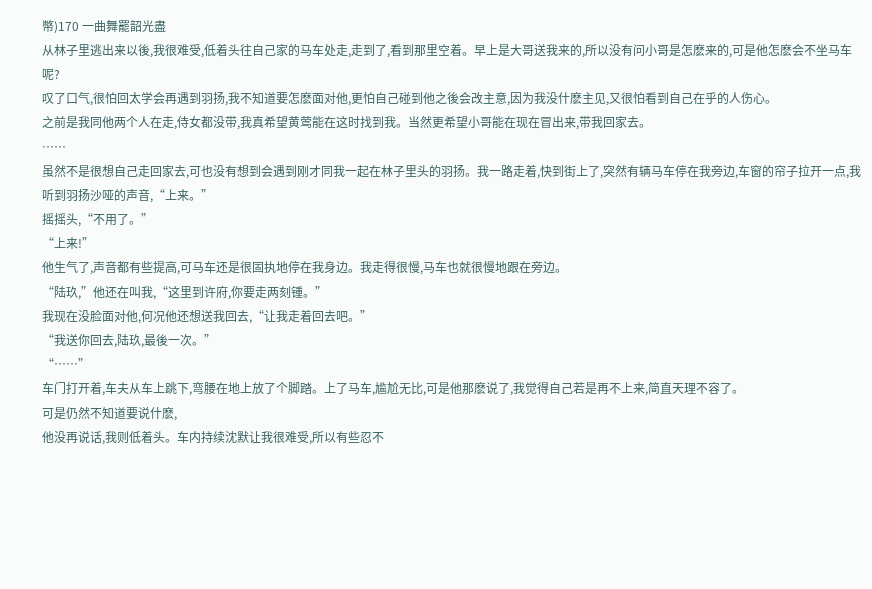幣)170 一曲舞罷韶光盡
从林子里逃出来以後,我很难受,低着头往自己家的马车处走,走到了,看到那里空着。早上是大哥送我来的,所以没有问小哥是怎麽来的,可是他怎麽会不坐马车呢?
叹了口气,很怕回太学会再遇到羽扬,我不知道要怎麽面对他,更怕自己碰到他之後会改主意,因为我没什麽主见,又很怕看到自己在乎的人伤心。
之前是我同他两个人在走,侍女都没带,我真希望黄莺能在这时找到我。当然更希望小哥能在现在冒出来,带我回家去。
……
虽然不是很想自己走回家去,可也没有想到会遇到刚才同我一起在林子里头的羽扬。我一路走着,快到街上了,突然有辆马车停在我旁边,车窗的帘子拉开一点,我听到羽扬沙哑的声音,“上来。”
摇摇头,“不用了。”
“上来!”
他生气了,声音都有些提高,可马车还是很固执地停在我身边。我走得很慢,马车也就很慢地跟在旁边。
“陆玖,”他还在叫我,“这里到许府,你要走两刻锺。”
我现在没脸面对他,何况他还想送我回去,“让我走着回去吧。”
“我送你回去,陆玖,最後一次。”
“……”
车门打开着,车夫从车上跳下,弯腰在地上放了个脚踏。上了马车,尴尬无比,可是他那麽说了,我觉得自己若是再不上来,简直天理不容了。
可是仍然不知道要说什麽,
他没再说话,我则低着头。车内持续沈默让我很难受,所以有些忍不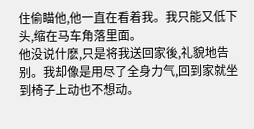住偷瞄他,他一直在看着我。我只能又低下头,缩在马车角落里面。
他没说什麽,只是将我送回家後,礼貌地告别。我却像是用尽了全身力气,回到家就坐到椅子上动也不想动。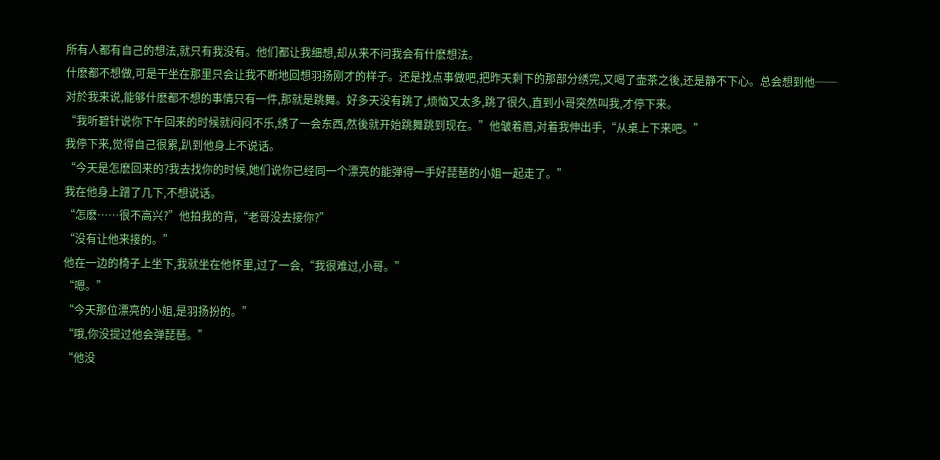所有人都有自己的想法,就只有我没有。他们都让我细想,却从来不问我会有什麽想法。
什麽都不想做,可是干坐在那里只会让我不断地回想羽扬刚才的样子。还是找点事做吧,把昨天剩下的那部分绣完,又喝了壶茶之後,还是静不下心。总会想到他──
对於我来说,能够什麽都不想的事情只有一件,那就是跳舞。好多天没有跳了,烦恼又太多,跳了很久,直到小哥突然叫我,才停下来。
“我听碧针说你下午回来的时候就闷闷不乐,绣了一会东西,然後就开始跳舞跳到现在。”他皱着眉,对着我伸出手,“从桌上下来吧。”
我停下来,觉得自己很累,趴到他身上不说话。
“今天是怎麽回来的?我去找你的时候,她们说你已经同一个漂亮的能弹得一手好琵琶的小姐一起走了。”
我在他身上蹭了几下,不想说话。
“怎麽……很不高兴?”他拍我的背,“老哥没去接你?”
“没有让他来接的。”
他在一边的椅子上坐下,我就坐在他怀里,过了一会,“我很难过,小哥。”
“嗯。”
“今天那位漂亮的小姐,是羽扬扮的。”
“哦,你没提过他会弹琵琶。”
“他没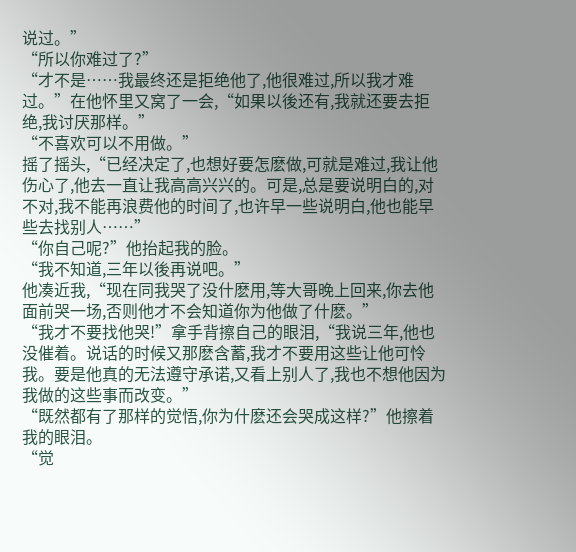说过。”
“所以你难过了?”
“才不是……我最终还是拒绝他了,他很难过,所以我才难过。”在他怀里又窝了一会,“如果以後还有,我就还要去拒绝,我讨厌那样。”
“不喜欢可以不用做。”
摇了摇头,“已经决定了,也想好要怎麽做,可就是难过,我让他伤心了,他去一直让我高高兴兴的。可是,总是要说明白的,对不对,我不能再浪费他的时间了,也许早一些说明白,他也能早些去找别人……”
“你自己呢?”他抬起我的脸。
“我不知道,三年以後再说吧。”
他凑近我,“现在同我哭了没什麽用,等大哥晚上回来,你去他面前哭一场,否则他才不会知道你为他做了什麽。”
“我才不要找他哭!”拿手背擦自己的眼泪,“我说三年,他也没催着。说话的时候又那麽含蓄,我才不要用这些让他可怜我。要是他真的无法遵守承诺,又看上别人了,我也不想他因为我做的这些事而改变。”
“既然都有了那样的觉悟,你为什麽还会哭成这样?”他擦着我的眼泪。
“觉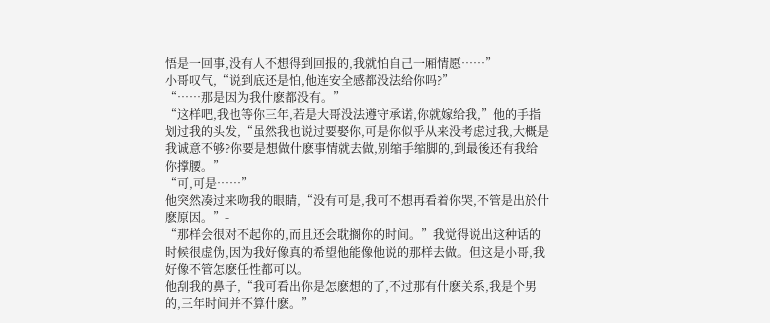悟是一回事,没有人不想得到回报的,我就怕自己一厢情愿……”
小哥叹气,“说到底还是怕,他连安全感都没法给你吗?”
“……那是因为我什麽都没有。”
“这样吧,我也等你三年,若是大哥没法遵守承诺,你就嫁给我,”他的手指划过我的头发,“虽然我也说过要娶你,可是你似乎从来没考虑过我,大概是我诚意不够?你要是想做什麽事情就去做,别缩手缩脚的,到最後还有我给你撑腰。”
“可,可是……”
他突然凑过来吻我的眼睛,“没有可是,我可不想再看着你哭,不管是出於什麽原因。”-
“那样会很对不起你的,而且还会耽搁你的时间。”我觉得说出这种话的时候很虚伪,因为我好像真的希望他能像他说的那样去做。但这是小哥,我好像不管怎麽任性都可以。
他刮我的鼻子,“我可看出你是怎麽想的了,不过那有什麽关系,我是个男的,三年时间并不算什麽。”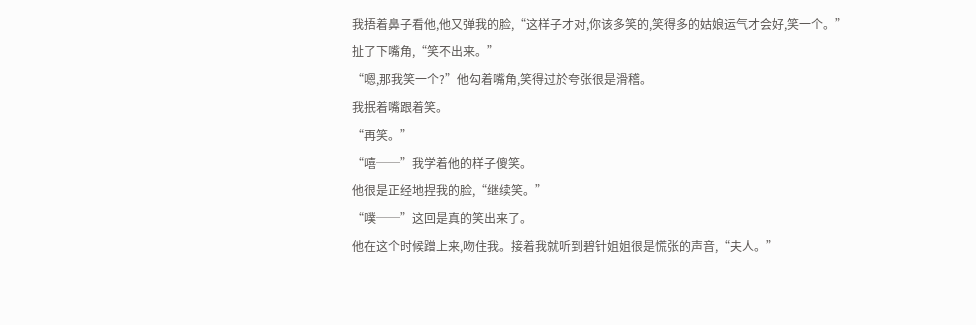我捂着鼻子看他,他又弹我的脸,“这样子才对,你该多笑的,笑得多的姑娘运气才会好,笑一个。”
扯了下嘴角,“笑不出来。”
“嗯,那我笑一个?”他勾着嘴角,笑得过於夸张很是滑稽。
我抿着嘴跟着笑。
“再笑。”
“嘻──”我学着他的样子傻笑。
他很是正经地捏我的脸,“继续笑。”
“噗──”这回是真的笑出来了。
他在这个时候蹭上来,吻住我。接着我就听到碧针姐姐很是慌张的声音,“夫人。”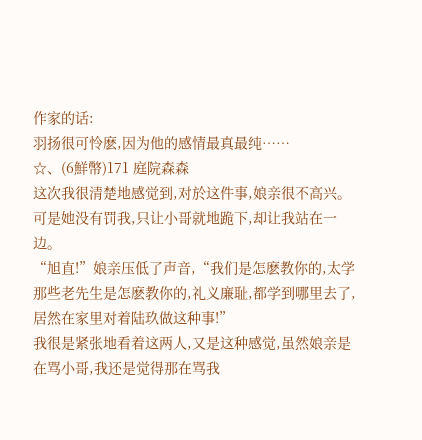作家的话:
羽扬很可怜麽,因为他的感情最真最纯……
☆、(6鮮幣)171 庭院森森
这次我很清楚地感觉到,对於这件事,娘亲很不高兴。
可是她没有罚我,只让小哥就地跪下,却让我站在一边。
“旭直!”娘亲压低了声音,“我们是怎麽教你的,太学那些老先生是怎麽教你的,礼义廉耻,都学到哪里去了,居然在家里对着陆玖做这种事!”
我很是紧张地看着这两人,又是这种感觉,虽然娘亲是在骂小哥,我还是觉得那在骂我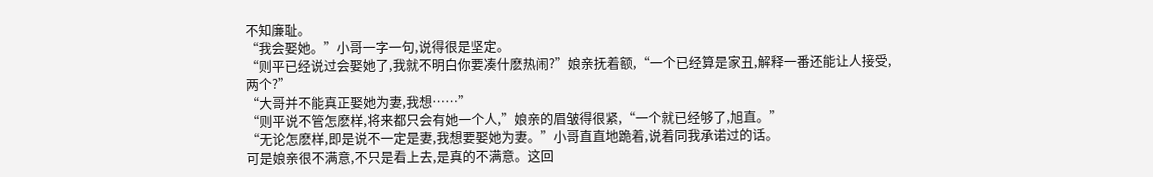不知廉耻。
“我会娶她。”小哥一字一句,说得很是坚定。
“则平已经说过会娶她了,我就不明白你要凑什麽热闹?”娘亲抚着额,“一个已经算是家丑,解释一番还能让人接受,两个?”
“大哥并不能真正娶她为妻,我想……”
“则平说不管怎麽样,将来都只会有她一个人,”娘亲的眉皱得很紧,“一个就已经够了,旭直。”
“无论怎麽样,即是说不一定是妻,我想要娶她为妻。”小哥直直地跪着,说着同我承诺过的话。
可是娘亲很不满意,不只是看上去,是真的不满意。这回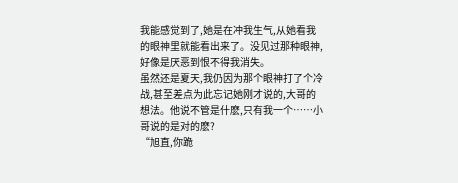我能感觉到了,她是在冲我生气,从她看我的眼神里就能看出来了。没见过那种眼神,好像是厌恶到恨不得我消失。
虽然还是夏天,我仍因为那个眼神打了个冷战,甚至差点为此忘记她刚才说的,大哥的想法。他说不管是什麽,只有我一个……小哥说的是对的麽?
“旭直,你跪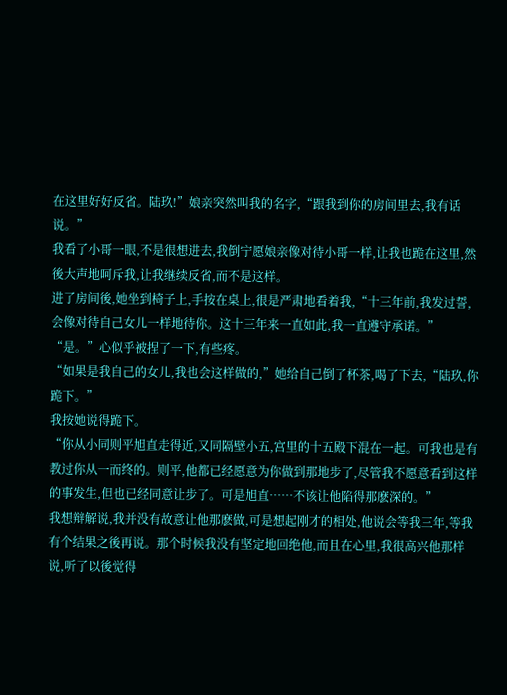在这里好好反省。陆玖!”娘亲突然叫我的名字,“跟我到你的房间里去,我有话说。”
我看了小哥一眼,不是很想进去,我倒宁愿娘亲像对待小哥一样,让我也跪在这里,然後大声地呵斥我,让我继续反省,而不是这样。
进了房间後,她坐到椅子上,手按在桌上,很是严肃地看着我,“十三年前,我发过誓,会像对待自己女儿一样地待你。这十三年来一直如此,我一直遵守承诺。”
“是。”心似乎被捏了一下,有些疼。
“如果是我自己的女儿,我也会这样做的,”她给自己倒了杯茶,喝了下去,“陆玖,你跪下。”
我按她说得跪下。
“你从小同则平旭直走得近,又同隔壁小五,宫里的十五殿下混在一起。可我也是有教过你从一而终的。则平,他都已经愿意为你做到那地步了,尽管我不愿意看到这样的事发生,但也已经同意让步了。可是旭直……不该让他陷得那麽深的。”
我想辩解说,我并没有故意让他那麽做,可是想起刚才的相处,他说会等我三年,等我有个结果之後再说。那个时候我没有坚定地回绝他,而且在心里,我很高兴他那样说,听了以後觉得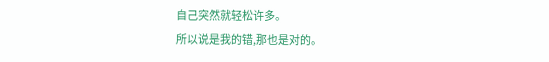自己突然就轻松许多。
所以说是我的错,那也是对的。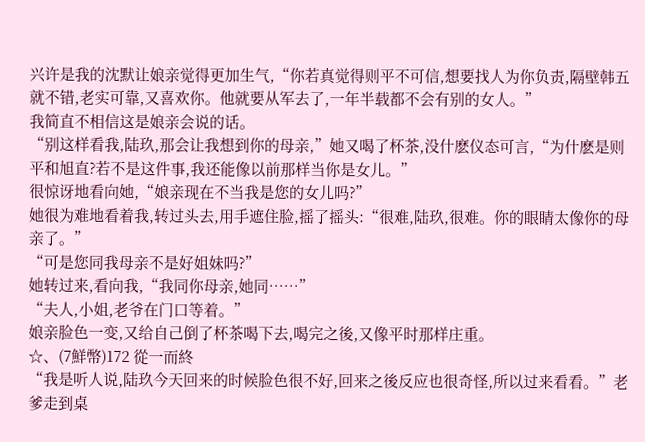兴许是我的沈默让娘亲觉得更加生气,“你若真觉得则平不可信,想要找人为你负责,隔壁韩五就不错,老实可靠,又喜欢你。他就要从军去了,一年半载都不会有别的女人。”
我简直不相信这是娘亲会说的话。
“别这样看我,陆玖,那会让我想到你的母亲,”她又喝了杯茶,没什麽仪态可言,“为什麽是则平和旭直?若不是这件事,我还能像以前那样当你是女儿。”
很惊讶地看向她,“娘亲现在不当我是您的女儿吗?”
她很为难地看着我,转过头去,用手遮住脸,摇了摇头:“很难,陆玖,很难。你的眼睛太像你的母亲了。”
“可是您同我母亲不是好姐妹吗?”
她转过来,看向我,“我同你母亲,她同……”
“夫人,小姐,老爷在门口等着。”
娘亲脸色一变,又给自己倒了杯茶喝下去,喝完之後,又像平时那样庄重。
☆、(7鮮幣)172 從一而終
“我是听人说,陆玖今天回来的时候脸色很不好,回来之後反应也很奇怪,所以过来看看。”老爹走到桌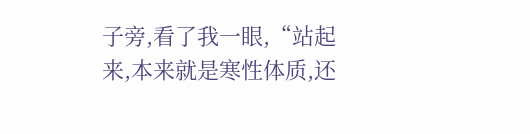子旁,看了我一眼,“站起来,本来就是寒性体质,还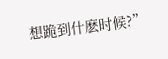想跪到什麽时候?”